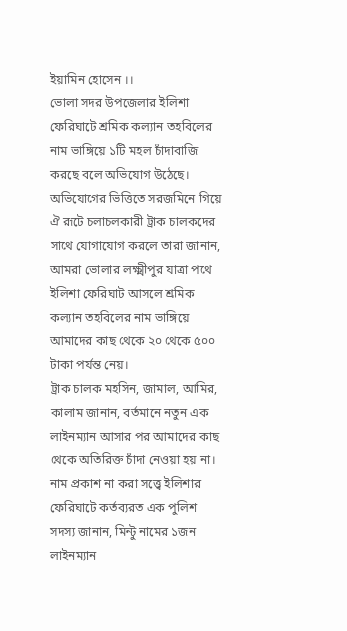ইয়ামিন হোসেন ।।
ভোলা সদর উপজেলার ইলিশা ফেরিঘাটে শ্রমিক কল্যান তহবিলের নাম ভাঙ্গিয়ে ১টি মহল চাঁদাবাজি করছে বলে অভিযোগ উঠেছে। অভিযোগের ভিত্তিতে সরজমিনে গিয়ে ঐ রূটে চলাচলকারী ট্রাক চালকদের সাথে যোগাযোগ করলে তারা জানান, আমরা ভোলার লক্ষ্মীপুর যাত্রা পথে ইলিশা ফেরিঘাট আসলে শ্রমিক কল্যান তহবিলের নাম ভাঙ্গিয়ে আমাদের কাছ থেকে ২০ থেকে ৫০০ টাকা পর্যন্ত নেয়।
ট্রাক চালক মহসিন, জামাল, আমির, কালাম জানান, বর্তমানে নতুন এক লাইনম্যান আসার পর আমাদের কাছ থেকে অতিরিক্ত চাঁদা নেওয়া হয় না। নাম প্রকাশ না করা সত্ত্বে ইলিশার ফেরিঘাটে কর্তব্যরত এক পুলিশ সদস্য জানান, মিন্টু নামের ১জন লাইনম্যান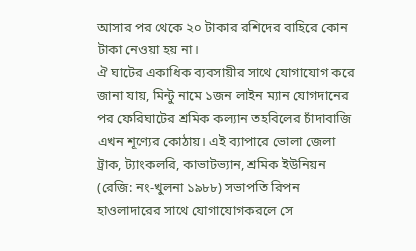আসার পর থেকে ২০ টাকার রশিদের বাহিরে কোন টাকা নেওয়া হয় না।
ঐ ঘাটের একাধিক ব্যবসায়ীর সাথে যোগাযোগ করে জানা যায়, মিন্টু নামে ১জন লাইন ম্যান যোগদানের পর ফেরিঘাটের শ্রমিক কল্যান তহবিলের চাঁদাবাজি এখন শূণ্যের কোঠায়। এই ব্যাপারে ভোলা জেলা ট্রাক, ট্যাংকলরি, কাভাটভ্যান, শ্রমিক ইউনিয়ন (রেজি: নং-খুলনা ১৯৮৮) সভাপতি রিপন হাওলাদারের সাথে যোগাযোগকরলে সে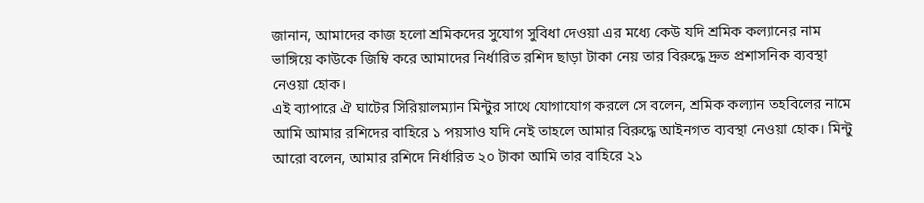জানান, আমাদের কাজ হলো শ্রমিকদের সুযোগ সুবিধা দেওয়া এর মধ্যে কেউ যদি শ্রমিক কল্যানের নাম ভাঙ্গিয়ে কাউকে জিম্বি করে আমাদের নির্ধারিত রশিদ ছাড়া টাকা নেয় তার বিরুদ্ধে দ্রুত প্রশাসনিক ব্যবস্থা নেওয়া হোক।
এই ব্যাপারে ঐ ঘাটের সিরিয়ালম্যান মিন্টুর সাথে যোগাযোগ করলে সে বলেন, শ্রমিক কল্যান তহবিলের নামে আমি আমার রশিদের বাহিরে ১ পয়সাও যদি নেই তাহলে আমার বিরুদ্ধে আইনগত ব্যবস্থা নেওয়া হোক। মিন্টু আরো বলেন, আমার রশিদে নির্ধারিত ২০ টাকা আমি তার বাহিরে ২১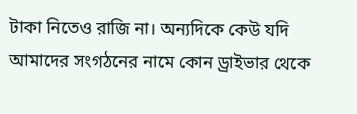টাকা নিতেও রাজি না। অন্যদিকে কেউ যদি আমাদের সংগঠনের নামে কোন ড্রাইভার থেকে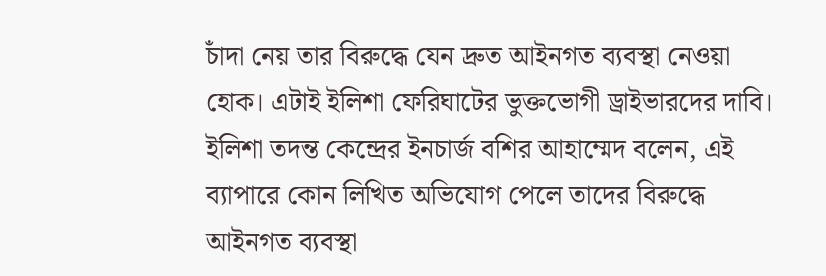চাঁদা নেয় তার বিরুদ্ধে যেন দ্রুত আইনগত ব্যবস্থা নেওয়া হোক। এটাই ইলিশা ফেরিঘাটের ভুক্তভোগী ড্রাইভারদের দাবি। ইলিশা তদন্ত কেন্দ্রের ইনচার্জ বশির আহাম্মেদ বলেন, এই ব্যাপারে কোন লিখিত অভিযোগ পেলে তাদের বিরুদ্ধে আইনগত ব্যবস্থা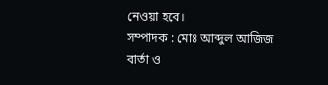নেওয়া হবে।
সম্পাদক : মোঃ আব্দুল আজিজ
বার্তা ও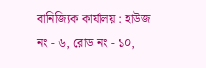বানিজ্যিক কার্যালয় : হাউজ নং - ৬, রোড নং - ১০,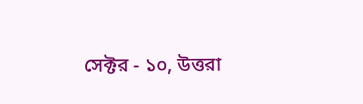সেক্টর - ১০, উত্তরা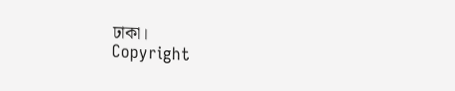ঢাকা।
Copyright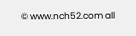© www.nch52.com all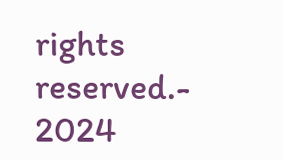rights reserved.- 2024